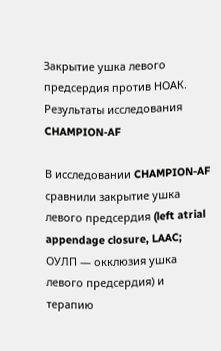Закрытие ушка левого предсердия против НОАК. Результаты исследования CHAMPION-AF

В исследовании CHAMPION-AF сравнили закрытие ушка левого предсердия (left atrial appendage closure, LAAC; ОУЛП — окклюзия ушка левого предсердия) и терапию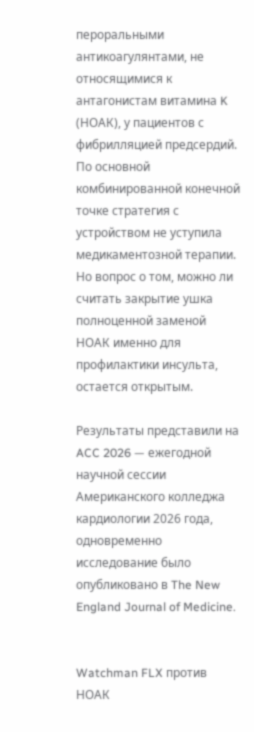пероральными антикоагулянтами, не относящимися к антагонистам витамина K (НОАК), у пациентов с фибрилляцией предсердий. По основной комбинированной конечной точке стратегия с устройством не уступила медикаментозной терапии. Но вопрос о том, можно ли считать закрытие ушка полноценной заменой НОАК именно для профилактики инсульта, остается открытым.

Результаты представили на ACC 2026 — ежегодной научной сессии Американского колледжа кардиологии 2026 года, одновременно исследование было опубликовано в The New England Journal of Medicine.


Watchman FLX против НОАК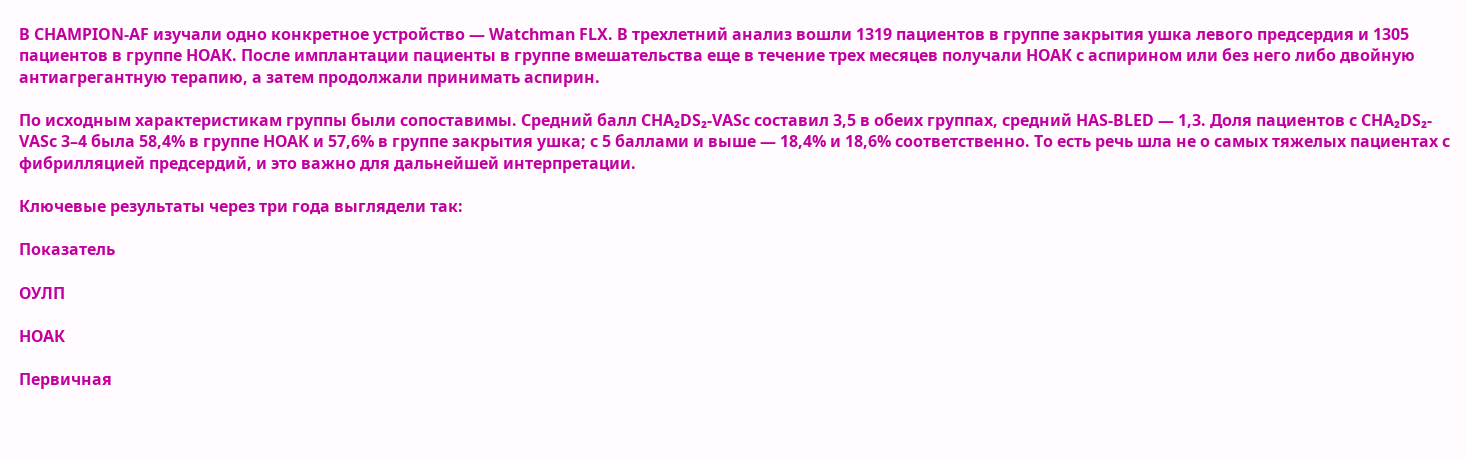В CHAMPION-AF изучали одно конкретное устройство — Watchman FLX. В трехлетний анализ вошли 1319 пациентов в группе закрытия ушка левого предсердия и 1305 пациентов в группе НОАК. После имплантации пациенты в группе вмешательства еще в течение трех месяцев получали НОАК с аспирином или без него либо двойную антиагрегантную терапию, а затем продолжали принимать аспирин.

По исходным характеристикам группы были сопоставимы. Средний балл CHA₂DS₂-VASc составил 3,5 в обеих группах, средний HAS-BLED — 1,3. Доля пациентов с CHA₂DS₂-VASc 3–4 была 58,4% в группе НОАК и 57,6% в группе закрытия ушка; с 5 баллами и выше — 18,4% и 18,6% соответственно. То есть речь шла не о самых тяжелых пациентах с фибрилляцией предсердий, и это важно для дальнейшей интерпретации.

Ключевые результаты через три года выглядели так:

Показатель

ОУЛП

НОАК

Первичная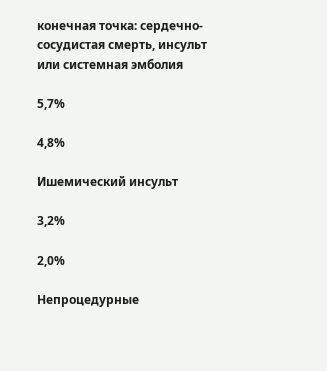конечная точка: сердечно-сосудистая смерть, инсульт или системная эмболия

5,7%

4,8%

Ишемический инсульт

3,2%

2,0%

Непроцедурные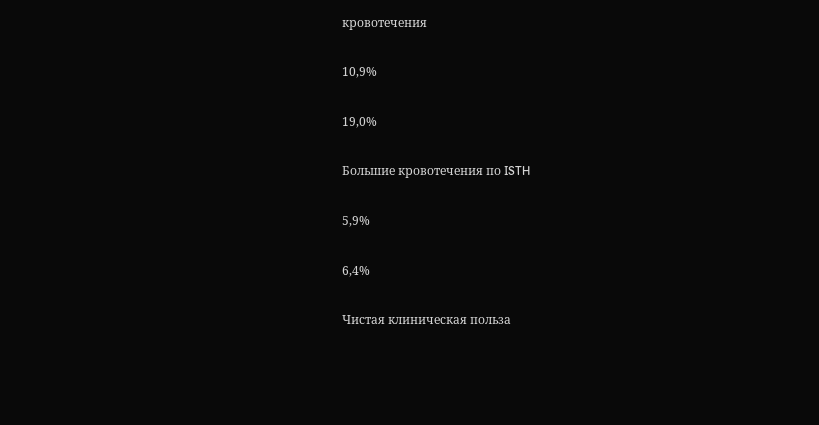кровотечения

10,9%

19,0%

Большие кровотечения по ISTH

5,9%

6,4%

Чистая клиническая польза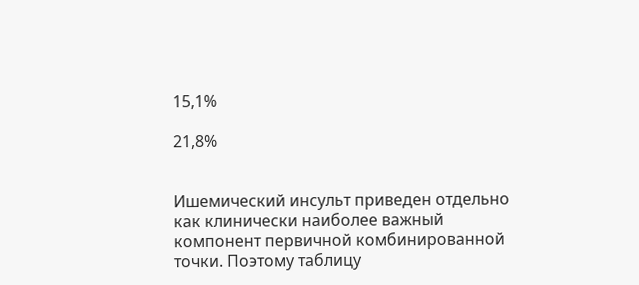15,1%

21,8%


Ишемический инсульт приведен отдельно как клинически наиболее важный компонент первичной комбинированной точки. Поэтому таблицу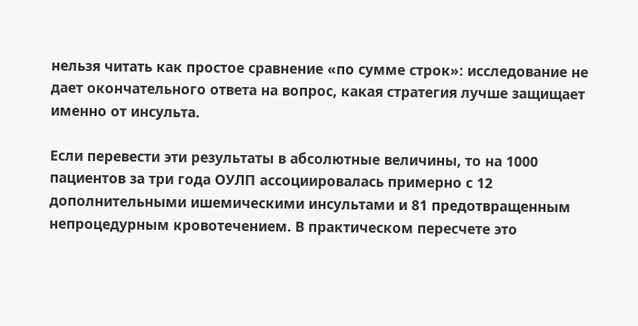нельзя читать как простое сравнение «по сумме строк»: исследование не дает окончательного ответа на вопрос, какая стратегия лучше защищает именно от инсульта.

Если перевести эти результаты в абсолютные величины, то на 1000 пациентов за три года ОУЛП ассоциировалась примерно с 12 дополнительными ишемическими инсультами и 81 предотвращенным непроцедурным кровотечением. В практическом пересчете это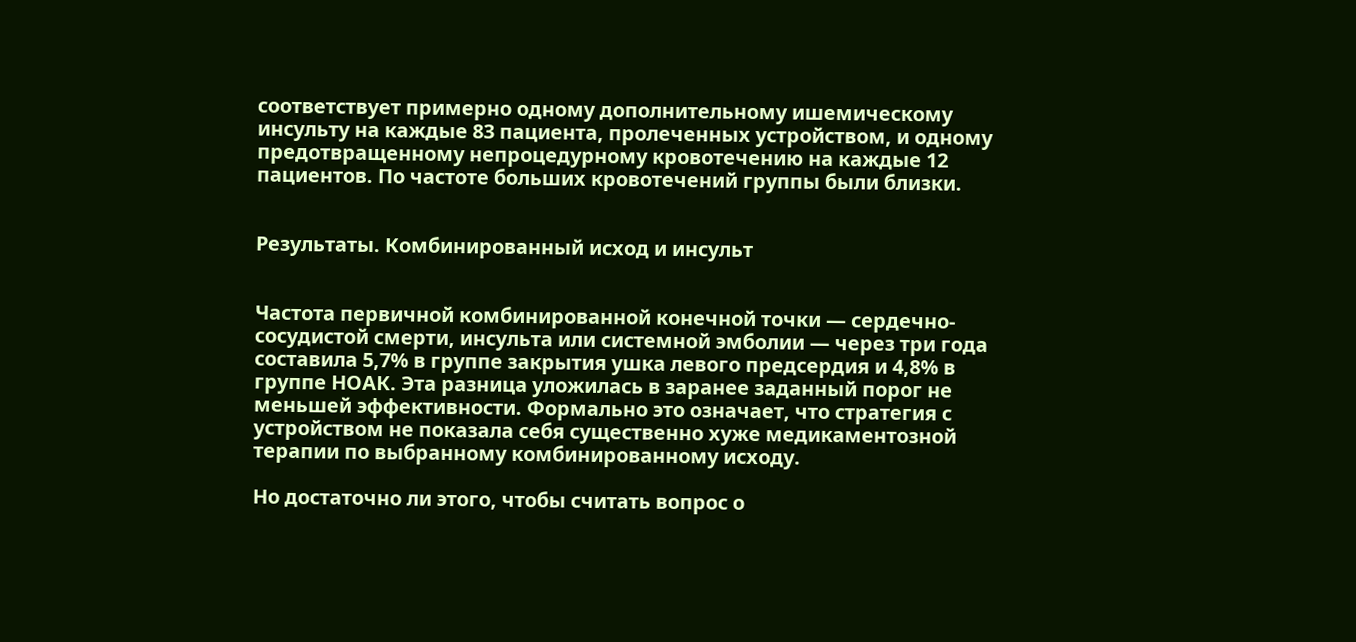соответствует примерно одному дополнительному ишемическому инсульту на каждые 83 пациента, пролеченных устройством, и одному предотвращенному непроцедурному кровотечению на каждые 12 пациентов. По частоте больших кровотечений группы были близки.


Результаты. Комбинированный исход и инсульт


Частота первичной комбинированной конечной точки — сердечно-сосудистой смерти, инсульта или системной эмболии — через три года составила 5,7% в группе закрытия ушка левого предсердия и 4,8% в группе НОАК. Эта разница уложилась в заранее заданный порог не меньшей эффективности. Формально это означает, что стратегия с устройством не показала себя существенно хуже медикаментозной терапии по выбранному комбинированному исходу.

Но достаточно ли этого, чтобы считать вопрос о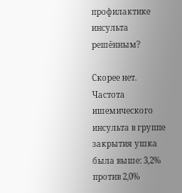профилактике инсульта решённым?

Скорее нет. Частота ишемического инсульта в группе закрытия ушка была выше: 3,2% против 2,0%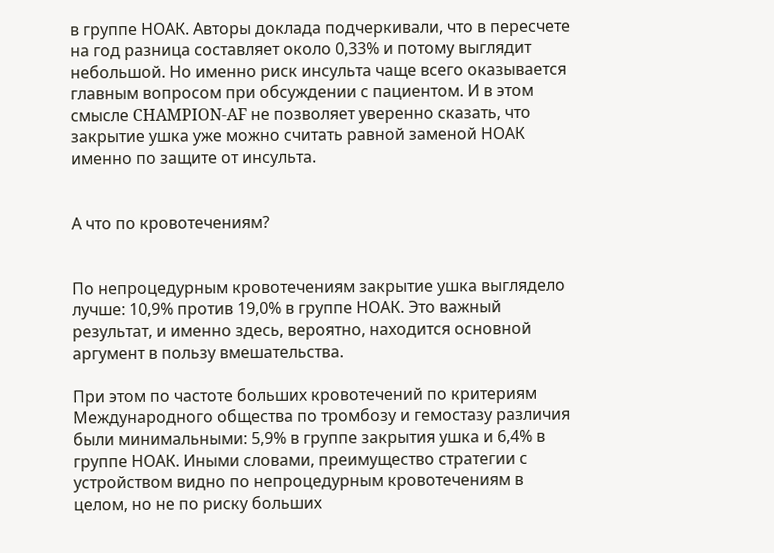в группе НОАК. Авторы доклада подчеркивали, что в пересчете на год разница составляет около 0,33% и потому выглядит небольшой. Но именно риск инсульта чаще всего оказывается главным вопросом при обсуждении с пациентом. И в этом смысле CHAMPION-AF не позволяет уверенно сказать, что закрытие ушка уже можно считать равной заменой НОАК именно по защите от инсульта.


А что по кровотечениям?


По непроцедурным кровотечениям закрытие ушка выглядело лучше: 10,9% против 19,0% в группе НОАК. Это важный результат, и именно здесь, вероятно, находится основной аргумент в пользу вмешательства.

При этом по частоте больших кровотечений по критериям Международного общества по тромбозу и гемостазу различия были минимальными: 5,9% в группе закрытия ушка и 6,4% в группе НОАК. Иными словами, преимущество стратегии с устройством видно по непроцедурным кровотечениям в целом, но не по риску больших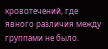кровотечений, где явного различия между группами не было.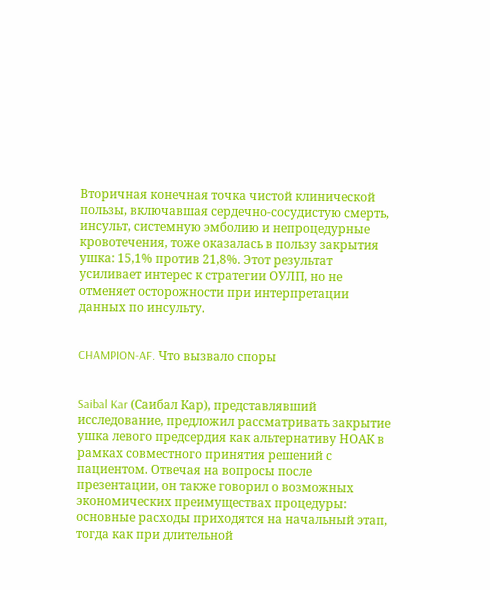Вторичная конечная точка чистой клинической пользы, включавшая сердечно-сосудистую смерть, инсульт, системную эмболию и непроцедурные кровотечения, тоже оказалась в пользу закрытия ушка: 15,1% против 21,8%. Этот результат усиливает интерес к стратегии ОУЛП, но не отменяет осторожности при интерпретации данных по инсульту.


CHAMPION-AF. Что вызвало споры


Saibal Kar (Саибал Кар), представлявший исследование, предложил рассматривать закрытие ушка левого предсердия как альтернативу НОАК в рамках совместного принятия решений с пациентом. Отвечая на вопросы после презентации, он также говорил о возможных экономических преимуществах процедуры: основные расходы приходятся на начальный этап, тогда как при длительной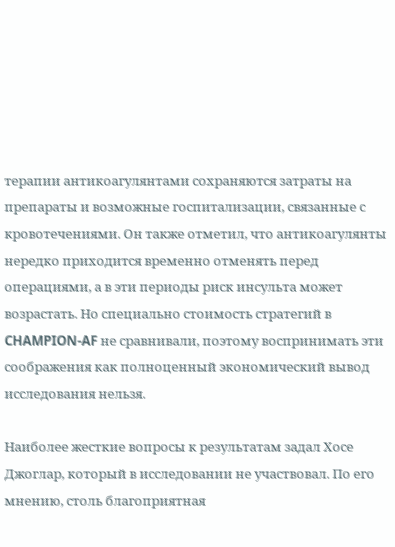терапии антикоагулянтами сохраняются затраты на препараты и возможные госпитализации, связанные с кровотечениями. Он также отметил, что антикоагулянты нередко приходится временно отменять перед операциями, а в эти периоды риск инсульта может возрастать. Но специально стоимость стратегий в CHAMPION-AF не сравнивали, поэтому воспринимать эти соображения как полноценный экономический вывод исследования нельзя.

Наиболее жесткие вопросы к результатам задал Хосе Джоглар, который в исследовании не участвовал. По его мнению, столь благоприятная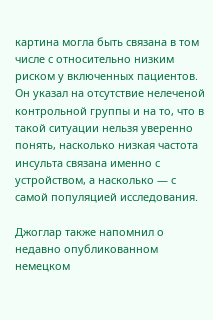картина могла быть связана в том числе с относительно низким риском у включенных пациентов. Он указал на отсутствие нелеченой контрольной группы и на то, что в такой ситуации нельзя уверенно понять, насколько низкая частота инсульта связана именно с устройством, а насколько — с самой популяцией исследования.

Джоглар также напомнил о недавно опубликованном немецком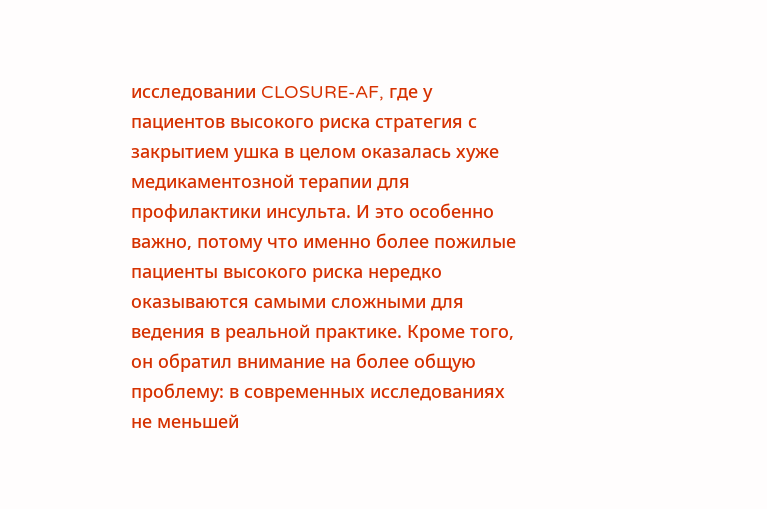исследовании CLOSURE-AF, где у пациентов высокого риска стратегия с закрытием ушка в целом оказалась хуже медикаментозной терапии для профилактики инсульта. И это особенно важно, потому что именно более пожилые пациенты высокого риска нередко оказываются самыми сложными для ведения в реальной практике. Кроме того, он обратил внимание на более общую проблему: в современных исследованиях не меньшей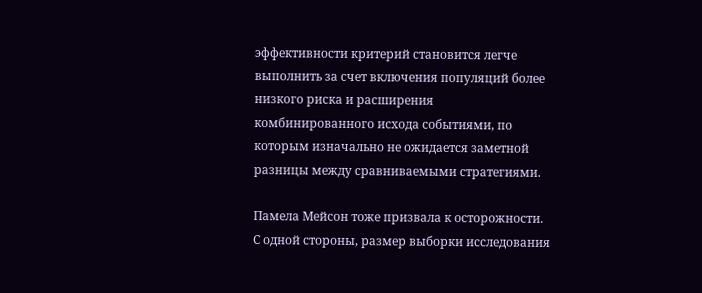эффективности критерий становится легче выполнить за счет включения популяций более низкого риска и расширения комбинированного исхода событиями, по которым изначально не ожидается заметной разницы между сравниваемыми стратегиями.

Памела Мейсон тоже призвала к осторожности. С одной стороны, размер выборки исследования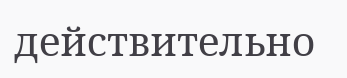действительно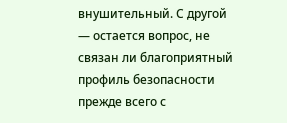внушительный. С другой — остается вопрос, не связан ли благоприятный профиль безопасности прежде всего с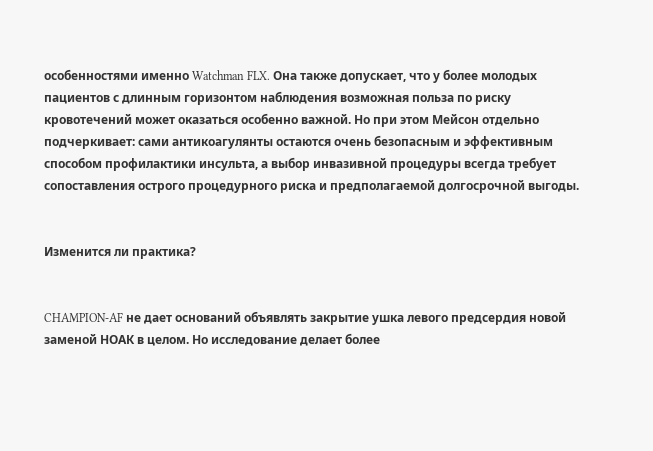особенностями именно Watchman FLX. Она также допускает, что у более молодых пациентов с длинным горизонтом наблюдения возможная польза по риску кровотечений может оказаться особенно важной. Но при этом Мейсон отдельно подчеркивает: сами антикоагулянты остаются очень безопасным и эффективным способом профилактики инсульта, а выбор инвазивной процедуры всегда требует сопоставления острого процедурного риска и предполагаемой долгосрочной выгоды.


Изменится ли практика?


CHAMPION-AF не дает оснований объявлять закрытие ушка левого предсердия новой заменой НОАК в целом. Но исследование делает более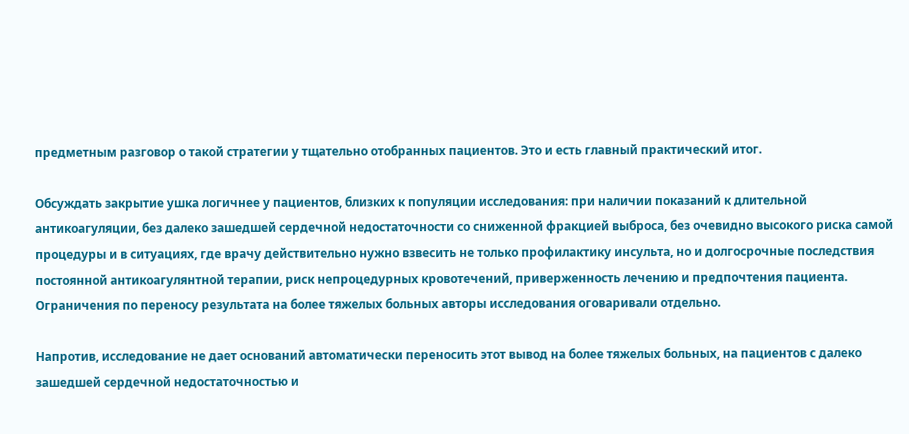предметным разговор о такой стратегии у тщательно отобранных пациентов. Это и есть главный практический итог.

Обсуждать закрытие ушка логичнее у пациентов, близких к популяции исследования: при наличии показаний к длительной антикоагуляции, без далеко зашедшей сердечной недостаточности со сниженной фракцией выброса, без очевидно высокого риска самой процедуры и в ситуациях, где врачу действительно нужно взвесить не только профилактику инсульта, но и долгосрочные последствия постоянной антикоагулянтной терапии, риск непроцедурных кровотечений, приверженность лечению и предпочтения пациента. Ограничения по переносу результата на более тяжелых больных авторы исследования оговаривали отдельно.

Напротив, исследование не дает оснований автоматически переносить этот вывод на более тяжелых больных, на пациентов с далеко зашедшей сердечной недостаточностью и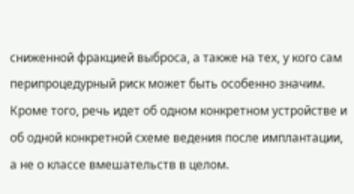сниженной фракцией выброса, а также на тех, у кого сам перипроцедурный риск может быть особенно значим. Кроме того, речь идет об одном конкретном устройстве и об одной конкретной схеме ведения после имплантации, а не о классе вмешательств в целом.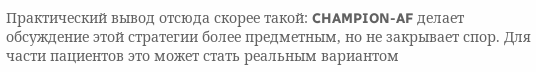Практический вывод отсюда скорее такой: CHAMPION-AF делает обсуждение этой стратегии более предметным, но не закрывает спор. Для части пациентов это может стать реальным вариантом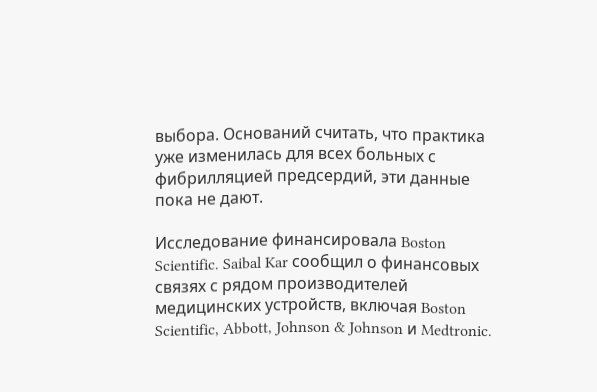выбора. Оснований считать, что практика уже изменилась для всех больных с фибрилляцией предсердий, эти данные пока не дают.

Исследование финансировала Boston Scientific. Saibal Kar сообщил о финансовых связях с рядом производителей медицинских устройств, включая Boston Scientific, Abbott, Johnson & Johnson и Medtronic.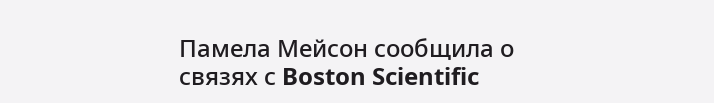Памела Мейсон сообщила о связях с Boston Scientific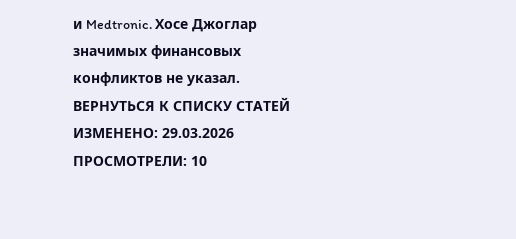и Medtronic. Хосе Джоглар значимых финансовых конфликтов не указал.
ВЕРНУТЬСЯ К СПИСКУ СТАТЕЙ
ИЗМЕНЕНО: 29.03.2026 ПРОСМОТРЕЛИ: 10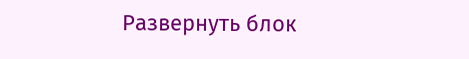Развернуть блок